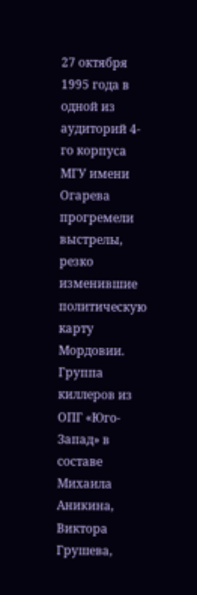27 октября 1995 года в одной из аудиторий 4-го корпуса МГУ имени Огарева прогремели выстрелы, резко изменившие политическую карту Мордовии. Группа киллеров из ОПГ «Юго-Запад» в составе Михаила Аникина, Виктора Грушева,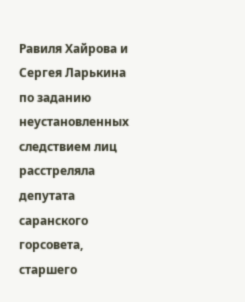Равиля Хайрова и Сергея Ларькина по заданию неустановленных следствием лиц расстреляла депутата саранского горсовета, старшего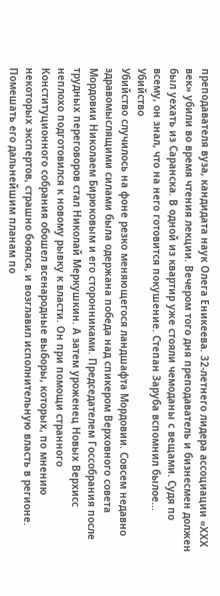преподавателя вуза, кандидата наук Олега Еникеева. 32-летнего лидера ассоциации «ХХХ век» убили во время чтения лекции. Вечером того дня преподаватель и бизнесмен должен был уехать из Саранска. В одной из квартир уже стояли чемоданы с вещами. Судя по всему, он знал, что на него готовится покушение. Степан Заруба вспомнил былое…
Убийство
Убийство случилось на фоне резко меняющегося ландшафта Мордовии. Совсем недавно здравомыслящими силами была одержана победа над спикером Верховного совета Мордовии Николаем Бирюковым и его сторонниками. Председателем Госсобрания после трудных переговоров стал Николай Меркушкин. А затем уроженец Новых Верхисс неплохо подготовился к новому рывку к власти. Он при помощи странного Конституционного собрания обошел всенародные выборы, которых, по мнению некоторых экспертов, страшно боялся, и возглавил исполнительную власть в регионе. Помешать его дальнейшим планам по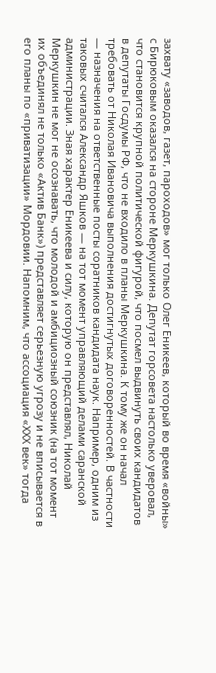захвату «заводов, газет, пароходов» мог только Олег Еникеев, который во время «войны» с Бирюковым оказался на стороне Меркушкина. Депутат горсовета настолько уверовал, что становится крупной политической фигурой, что посмел выдвинуть своих кандидатов в депутаты Госдумы РФ, что не входило в планы Меркушкина. К тому же он начал требовать от Николая Ивановича выполнения достигнутых договоренностей. В частности — назначения на ответственные посты соратников кандидата наук. Например, одним из таковых считался Александр Яшков — на тот момент управляющий делами саранской администрации. Зная характер Еникеева и силу, которую он представлял, Николай Меркушкин не мог не осознавать, что молодой и амбициозный союзник (на тот момент их объединял не только «Актив Банк») представляет серьезную угрозу и не вписывается в его планы по «приватизации» Мордовии. Напомним, что ассоциация «ХХХ век» тогда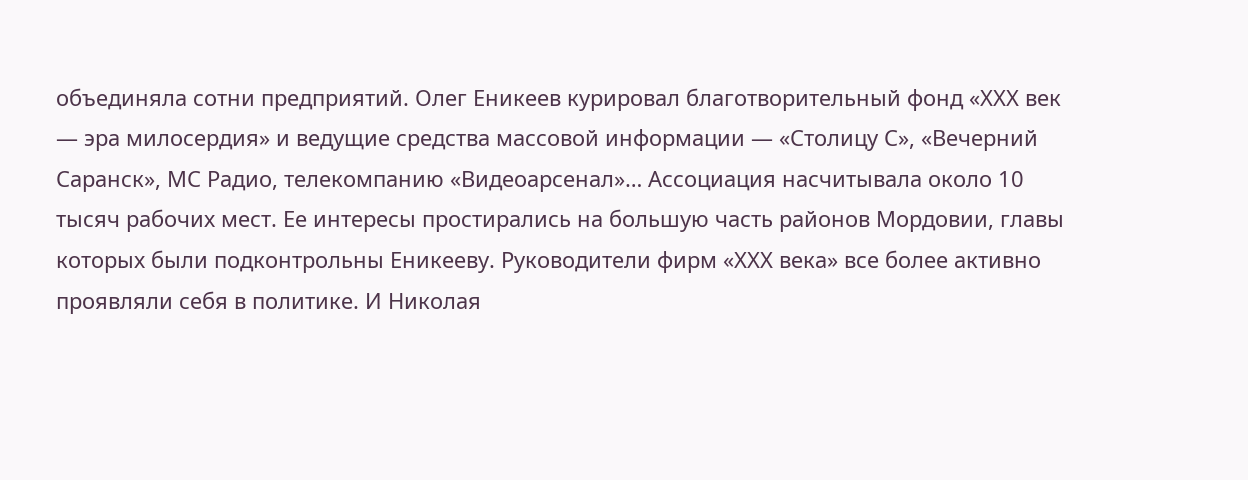объединяла сотни предприятий. Олег Еникеев курировал благотворительный фонд «ХХХ век — эра милосердия» и ведущие средства массовой информации — «Столицу С», «Вечерний Саранск», МС Радио, телекомпанию «Видеоарсенал»… Ассоциация насчитывала около 10 тысяч рабочих мест. Ее интересы простирались на большую часть районов Мордовии, главы которых были подконтрольны Еникееву. Руководители фирм «ХХХ века» все более активно проявляли себя в политике. И Николая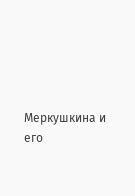Меркушкина и его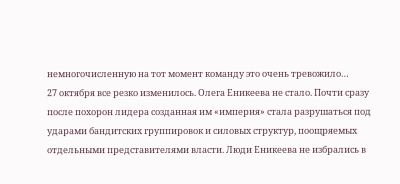немногочисленную на тот момент команду это очень тревожило…
27 октября все резко изменилось. Олега Еникеева не стало. Почти сразу после похорон лидера созданная им «империя» стала разрушаться под ударами бандитских группировок и силовых структур, поощряемых отдельными представителями власти. Люди Еникеева не избрались в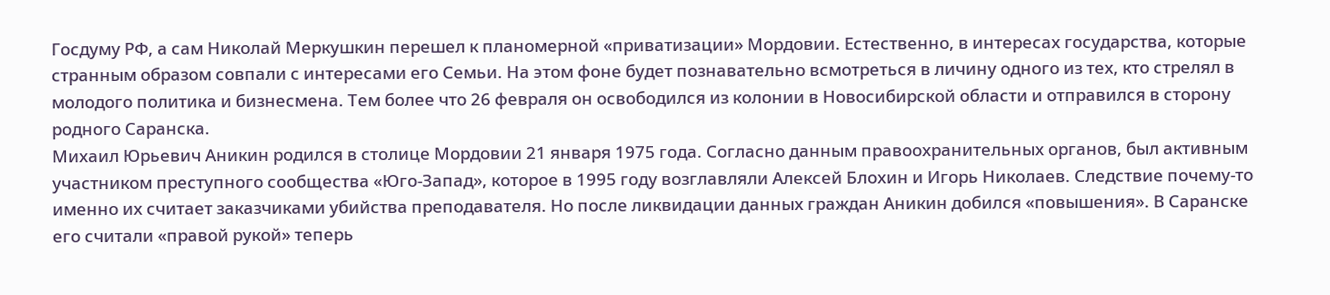Госдуму РФ, а сам Николай Меркушкин перешел к планомерной «приватизации» Мордовии. Естественно, в интересах государства, которые странным образом совпали с интересами его Семьи. На этом фоне будет познавательно всмотреться в личину одного из тех, кто стрелял в молодого политика и бизнесмена. Тем более что 26 февраля он освободился из колонии в Новосибирской области и отправился в сторону родного Саранска.
Михаил Юрьевич Аникин родился в столице Мордовии 21 января 1975 года. Согласно данным правоохранительных органов, был активным участником преступного сообщества «Юго-Запад», которое в 1995 году возглавляли Алексей Блохин и Игорь Николаев. Следствие почему-то именно их считает заказчиками убийства преподавателя. Но после ликвидации данных граждан Аникин добился «повышения». В Саранске его считали «правой рукой» теперь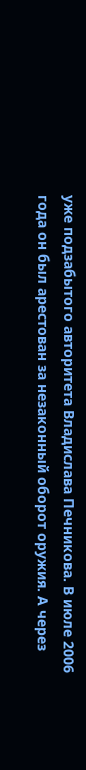уже подзабытого авторитета Владислава Печникова. В июле 2006 года он был арестован за незаконный оборот оружия. А через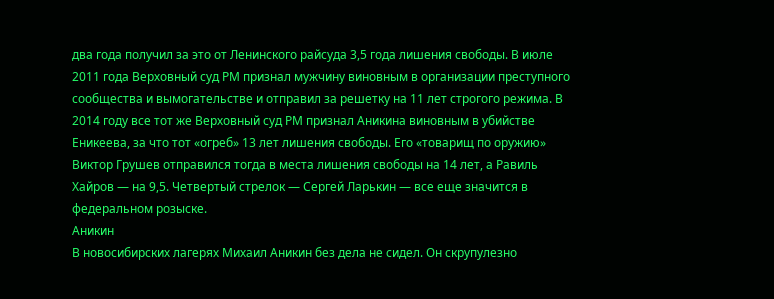два года получил за это от Ленинского райсуда 3,5 года лишения свободы. В июле 2011 года Верховный суд РМ признал мужчину виновным в организации преступного сообщества и вымогательстве и отправил за решетку на 11 лет строгого режима. В 2014 году все тот же Верховный суд РМ признал Аникина виновным в убийстве Еникеева, за что тот «огреб» 13 лет лишения свободы. Его «товарищ по оружию» Виктор Грушев отправился тогда в места лишения свободы на 14 лет, а Равиль Хайров — на 9,5. Четвертый стрелок — Сергей Ларькин — все еще значится в федеральном розыске.
Аникин
В новосибирских лагерях Михаил Аникин без дела не сидел. Он скрупулезно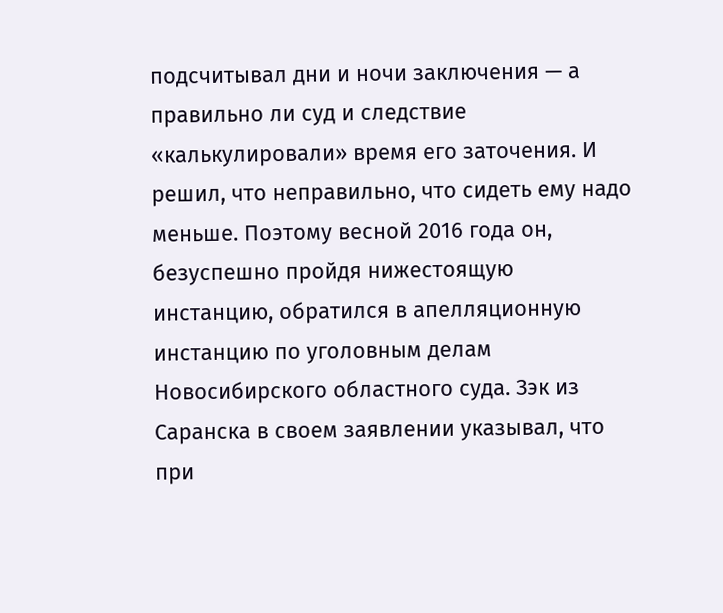подсчитывал дни и ночи заключения — а правильно ли суд и следствие «калькулировали» время его заточения. И решил, что неправильно, что сидеть ему надо меньше. Поэтому весной 2016 года он, безуспешно пройдя нижестоящую инстанцию, обратился в апелляционную инстанцию по уголовным делам Новосибирского областного суда. Зэк из Саранска в своем заявлении указывал, что при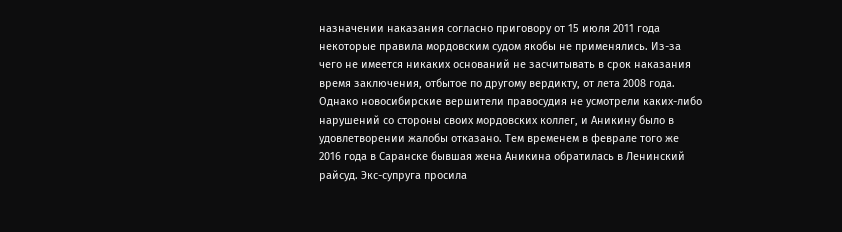назначении наказания согласно приговору от 15 июля 2011 года некоторые правила мордовским судом якобы не применялись. Из-за чего не имеется никаких оснований не засчитывать в срок наказания время заключения, отбытое по другому вердикту, от лета 2008 года. Однако новосибирские вершители правосудия не усмотрели каких-либо нарушений со стороны своих мордовских коллег, и Аникину было в удовлетворении жалобы отказано. Тем временем в феврале того же 2016 года в Саранске бывшая жена Аникина обратилась в Ленинский райсуд. Экс-супруга просила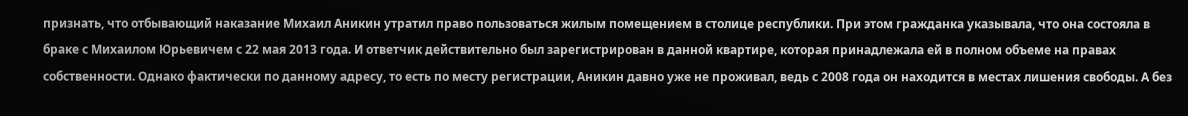признать, что отбывающий наказание Михаил Аникин утратил право пользоваться жилым помещением в столице республики. При этом гражданка указывала, что она состояла в браке с Михаилом Юрьевичем с 22 мая 2013 года. И ответчик действительно был зарегистрирован в данной квартире, которая принадлежала ей в полном объеме на правах собственности. Однако фактически по данному адресу, то есть по месту регистрации, Аникин давно уже не проживал, ведь с 2008 года он находится в местах лишения свободы. А без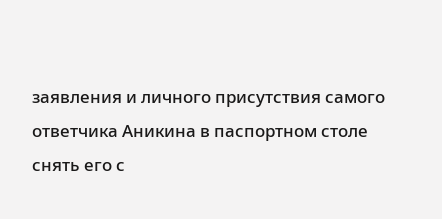заявления и личного присутствия самого ответчика Аникина в паспортном столе снять его с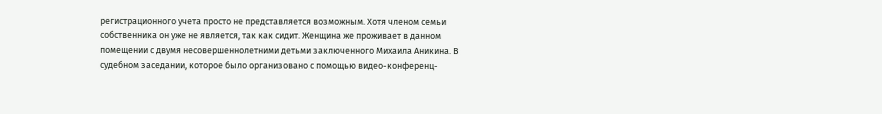регистрационного учета просто не представляется возможным. Хотя членом семьи собственника он уже не является, так как сидит. Женщина же проживает в данном помещении с двумя несовершеннолетними детьми заключенного Михаила Аникина. В судебном заседании, которое было организовано с помощью видео-конференц-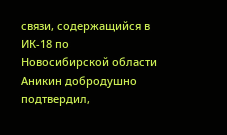связи, содержащийся в ИК-18 по Новосибирской области Аникин добродушно подтвердил,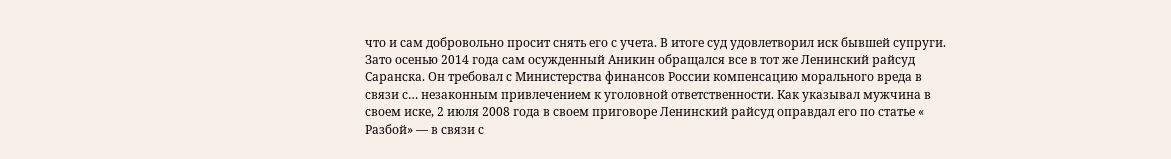что и сам добровольно просит снять его с учета. В итоге суд удовлетворил иск бывшей супруги. Зато осенью 2014 года сам осужденный Аникин обращался все в тот же Ленинский райсуд Саранска. Он требовал с Министерства финансов России компенсацию морального вреда в связи с… незаконным привлечением к уголовной ответственности. Как указывал мужчина в своем иске, 2 июля 2008 года в своем приговоре Ленинский райсуд оправдал его по статье « Разбой» — в связи с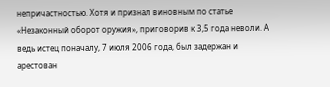непричастностью. Хотя и признал виновным по статье «Незаконный оборот оружия», приговорив к 3,5 года неволи. А ведь истец поначалу, 7 июля 2006 года, был задержан и арестован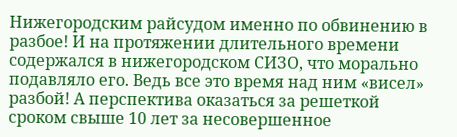Нижегородским райсудом именно по обвинению в разбое! И на протяжении длительного времени содержался в нижегородском СИЗО, что морально подавляло его. Ведь все это время над ним «висел» разбой! А перспектива оказаться за решеткой сроком свыше 10 лет за несовершенное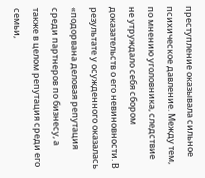преступление оказывала сильное психическое давление. Между тем, по мнению уголовника, следствие не утруждало себя сбором доказательств о его невиновности. В результате у осужденного оказалась «подорвана деловая репутация среди партнеров по бизнесу, а также в целом репутация среди его семьи,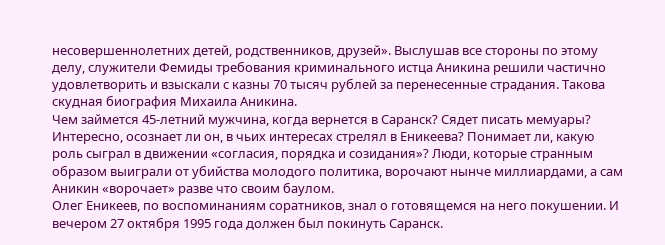несовершеннолетних детей, родственников, друзей». Выслушав все стороны по этому делу, служители Фемиды требования криминального истца Аникина решили частично удовлетворить и взыскали с казны 70 тысяч рублей за перенесенные страдания. Такова скудная биография Михаила Аникина.
Чем займется 45-летний мужчина, когда вернется в Саранск? Сядет писать мемуары? Интересно, осознает ли он, в чьих интересах стрелял в Еникеева? Понимает ли, какую роль сыграл в движении «согласия, порядка и созидания»? Люди, которые странным образом выиграли от убийства молодого политика, ворочают нынче миллиардами, а сам Аникин «ворочает» разве что своим баулом.
Олег Еникеев, по воспоминаниям соратников, знал о готовящемся на него покушении. И вечером 27 октября 1995 года должен был покинуть Саранск.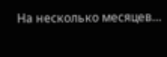На несколько месяцев…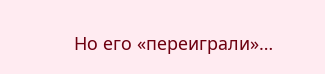Но его «переиграли»…